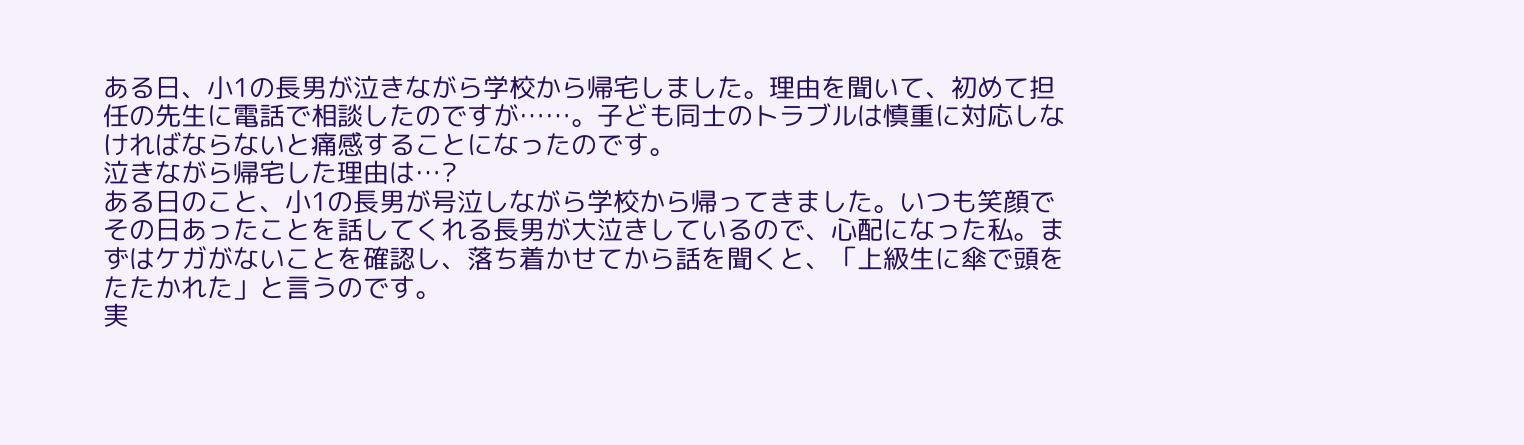ある日、小1の長男が泣きながら学校から帰宅しました。理由を聞いて、初めて担任の先生に電話で相談したのですが……。子ども同士のトラブルは慎重に対応しなければならないと痛感することになったのです。
泣きながら帰宅した理由は…?
ある日のこと、小1の長男が号泣しながら学校から帰ってきました。いつも笑顔でその日あったことを話してくれる長男が大泣きしているので、心配になった私。まずはケガがないことを確認し、落ち着かせてから話を聞くと、「上級生に傘で頭をたたかれた」と言うのです。
実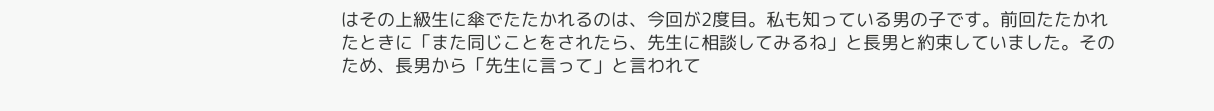はその上級生に傘でたたかれるのは、今回が2度目。私も知っている男の子です。前回たたかれたときに「また同じことをされたら、先生に相談してみるね」と長男と約束していました。そのため、長男から「先生に言って」と言われて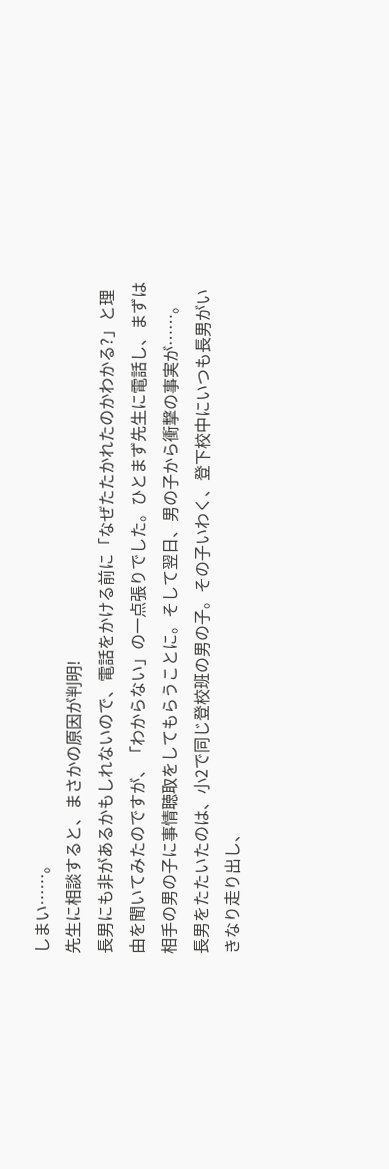しまい……。
先生に相談すると、まさかの原因が判明!
長男にも非があるかもしれないので、電話をかける前に「なぜたたかれたのかわかる?」と理由を聞いてみたのですが、「わからない」の一点張りでした。ひとまず先生に電話し、まずは相手の男の子に事情聴取をしてもらうことに。そして翌日、男の子から衝撃の事実が……。
長男をたたいたのは、小2で同じ登校班の男の子。その子いわく、登下校中にいつも長男がいきなり走り出し、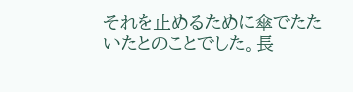それを止めるために傘でたたいたとのことでした。長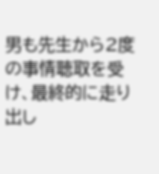男も先生から2度の事情聴取を受け、最終的に走り出し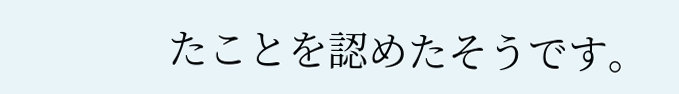たことを認めたそうです。